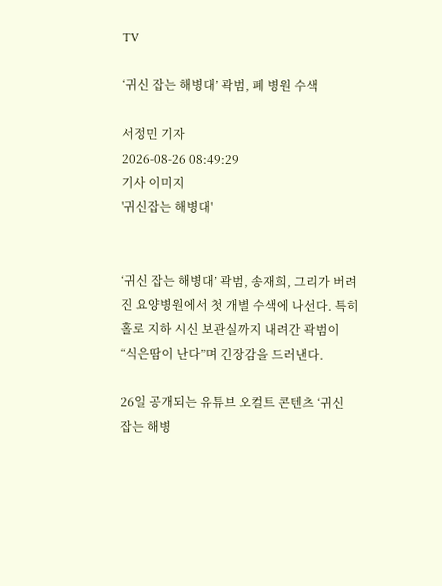TV

‘귀신 잡는 해병대’ 곽범, 폐 병원 수색

서정민 기자
2026-08-26 08:49:29
기사 이미지
'귀신잡는 해병대'


‘귀신 잡는 해병대’ 곽범, 송재희, 그리가 버려진 요양병원에서 첫 개별 수색에 나선다. 특히 홀로 지하 시신 보관실까지 내려간 곽범이 “식은땀이 난다”며 긴장감을 드러낸다.

26일 공개되는 유튜브 오컬트 콘텐츠 ‘귀신 잡는 해병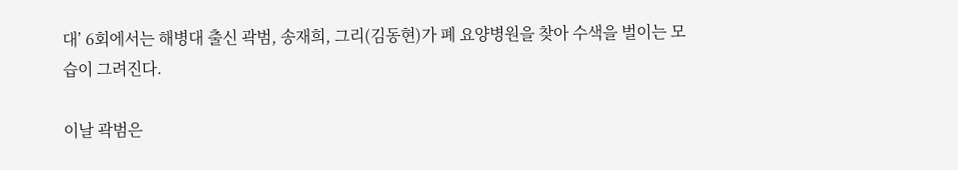대’ 6회에서는 해병대 출신 곽범, 송재희, 그리(김동현)가 폐 요양병원을 찾아 수색을 벌이는 모습이 그려진다.

이날 곽범은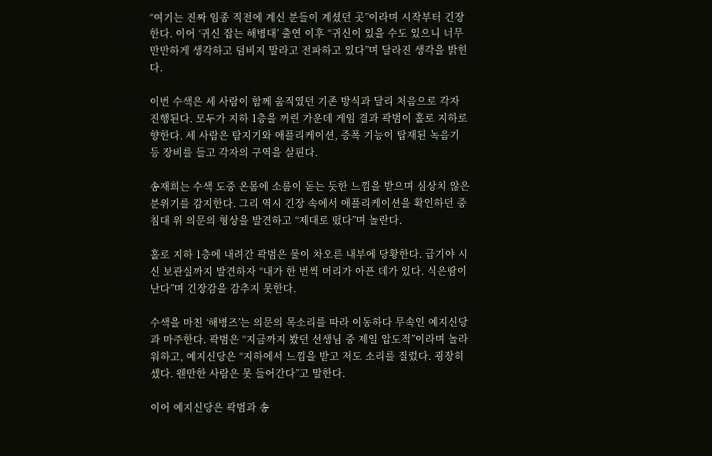“여기는 진짜 임종 직전에 계신 분들이 계셨던 곳”이라며 시작부터 긴장한다. 이어 ‘귀신 잡는 해병대’ 출연 이후 “귀신이 있을 수도 있으니 너무 만만하게 생각하고 덤비지 말라고 전파하고 있다”며 달라진 생각을 밝힌다.

이번 수색은 세 사람이 함께 움직였던 기존 방식과 달리 처음으로 각자 진행된다. 모두가 지하 1층을 꺼린 가운데 게임 결과 곽범이 홀로 지하로 향한다. 세 사람은 탐지기와 애플리케이션, 증폭 기능이 탑재된 녹음기 등 장비를 들고 각자의 구역을 살핀다.

송재희는 수색 도중 온몸에 소름이 돋는 듯한 느낌을 받으며 심상치 않은 분위기를 감지한다. 그리 역시 긴장 속에서 애플리케이션을 확인하던 중 침대 위 의문의 형상을 발견하고 “제대로 떴다”며 놀란다.

홀로 지하 1층에 내려간 곽범은 물이 차오른 내부에 당황한다. 급기야 시신 보관실까지 발견하자 “내가 한 번씩 머리가 아픈 데가 있다. 식은땀이 난다”며 긴장감을 감추지 못한다.

수색을 마친 ‘해병즈’는 의문의 목소리를 따라 이동하다 무속인 예지신당과 마주한다. 곽범은 “지금까지 봤던 선생님 중 제일 압도적”이라며 놀라워하고, 예지신당은 “지하에서 느낌을 받고 저도 소리를 질렀다. 굉장히 셌다. 웬만한 사람은 못 들어간다”고 말한다.

이어 예지신당은 곽범과 송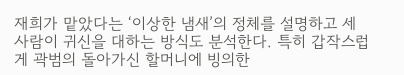재희가 맡았다는 ‘이상한 냄새’의 정체를 설명하고 세 사람이 귀신을 대하는 방식도 분석한다. 특히 갑작스럽게 곽범의 돌아가신 할머니에 빙의한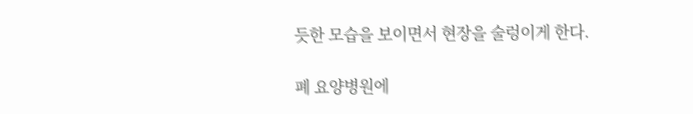듯한 모습을 보이면서 현장을 술렁이게 한다.

폐 요양병원에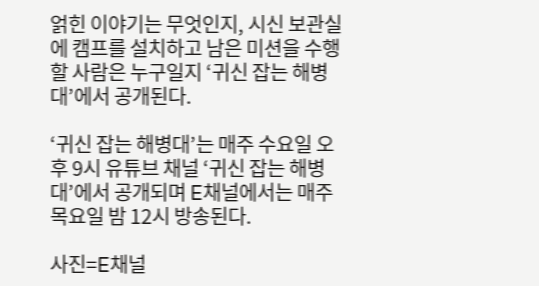얽힌 이야기는 무엇인지, 시신 보관실에 캠프를 설치하고 남은 미션을 수행할 사람은 누구일지 ‘귀신 잡는 해병대’에서 공개된다.

‘귀신 잡는 해병대’는 매주 수요일 오후 9시 유튜브 채널 ‘귀신 잡는 해병대’에서 공개되며 E채널에서는 매주 목요일 밤 12시 방송된다.

사진=E채널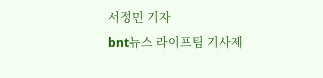서정민 기자
bnt뉴스 라이프팀 기사제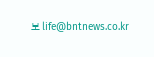보 life@bntnews.co.kr